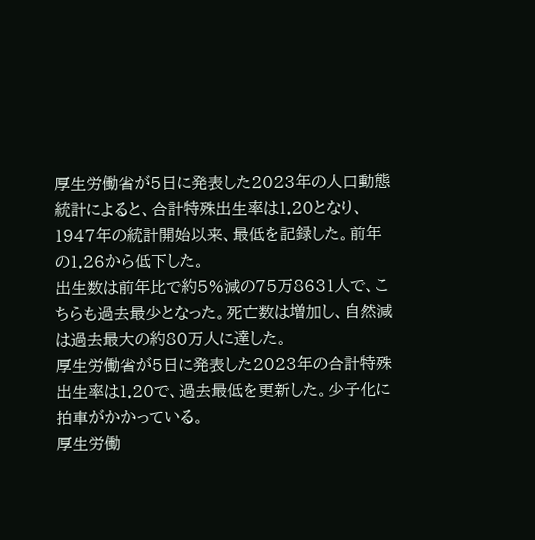厚生労働省が5日に発表した2023年の人口動態統計によると、合計特殊出生率は1.20となり、1947年の統計開始以来、最低を記録した。前年の1.26から低下した。
出生数は前年比で約5%減の75万8631人で、こちらも過去最少となった。死亡数は増加し、自然減は過去最大の約80万人に達した。
厚生労働省が5日に発表した2023年の合計特殊出生率は1.20で、過去最低を更新した。少子化に拍車がかかっている。
厚生労働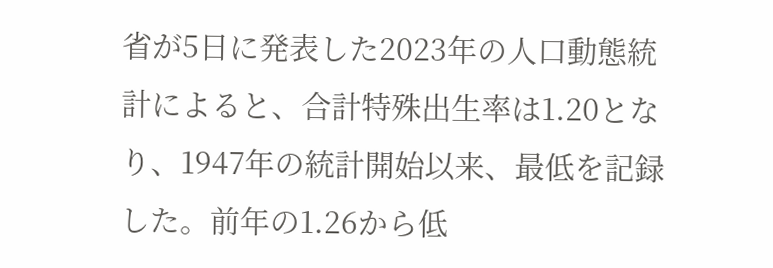省が5日に発表した2023年の人口動態統計によると、合計特殊出生率は1.20となり、1947年の統計開始以来、最低を記録した。前年の1.26から低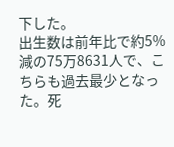下した。
出生数は前年比で約5%減の75万8631人で、こちらも過去最少となった。死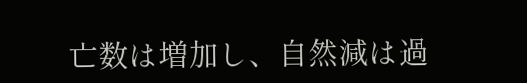亡数は増加し、自然減は過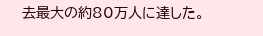去最大の約80万人に達した。